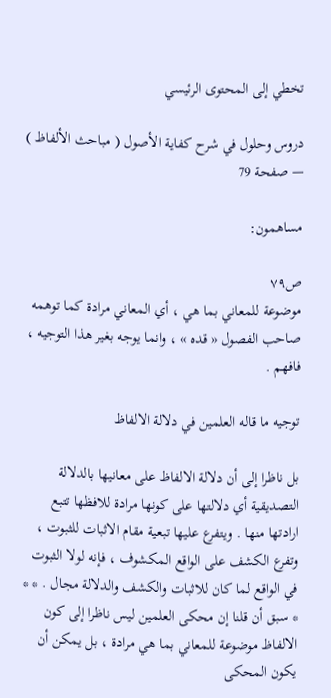تخطي إلى المحتوى الرئيسي

دروس وحلول في شرح كفاية الأصول ( مباحث الألفاظ ) — صفحة 79

مساهمون:

ص٧٩
موضوعة للمعاني بما هي ، أي المعاني مرادة كما توهمه صاحب الفصول « قده » ، وانما يوجه بغير هذا التوجيه ، فافهم .

توجيه ما قاله العلمين في دلالة الالفاظ

بل ناظرا إلى أن دلالة الالفاظ على معانيها بالدلالة التصديقية أي دلالتها على كونها مرادة للافظها تتبع ارادتها منها . ويتفرع عليها تبعية مقام الاثبات للثبوت ، وتفرع الكشف على الواقع المكشوف ، فإنه لولا الثبوت في الواقع لما كان للاثبات والكشف والدلالة مجال . * * * سبق أن قلنا إن محكى العلمين ليس ناظرا إلى كون الالفاظ موضوعة للمعاني بما هي مرادة ، بل يمكن أن يكون المحكى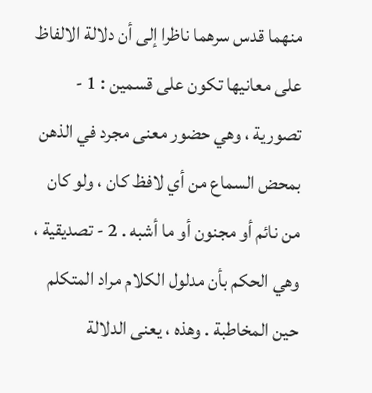منهما قدس سرهما ناظرا إلى أن دلالة الالفاظ على معانيها تكون على قسمين : 1 - تصورية ، وهي حضور معنى مجرد في الذهن بمحض السماع من أي لافظ كان ، ولو كان من نائم أو مجنون أو ما أشبه . 2 - تصديقية ، وهي الحكم بأن مدلول الكلام مراد المتكلم حين المخاطبة . وهذه ، يعنى الدلالة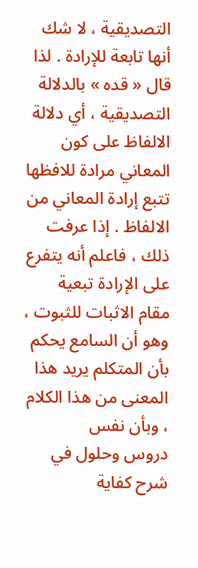التصديقية ، لا شك أنها تابعة للإرادة . لذا قال « قده » بالدلالة التصديقية ، أي دلالة الالفاظ على كون المعاني مرادة للافظها تتبع إرادة المعاني من الالفاظ . إذا عرفت ذلك ، فاعلم أنه يتفرع على الإرادة تبعية مقام الاثبات للثبوت ، وهو أن السامع يحكم بأن المتكلم يريد هذا المعنى من هذا الكلام ، وبأن نفس
دروس وحلول في شرح كفاية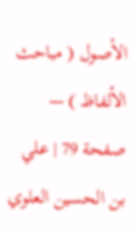الأصول ( مباحث الألفاظ ) — صفحة 79 | علي بن الحسين العلوي